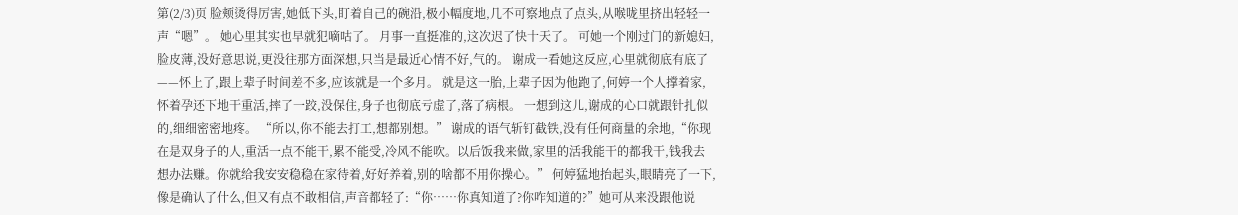第(2/3)页 脸颊烫得厉害,她低下头,盯着自己的碗沿,极小幅度地,几不可察地点了点头,从喉咙里挤出轻轻一声“嗯”。 她心里其实也早就犯嘀咕了。 月事一直挺准的,这次迟了快十天了。 可她一个刚过门的新媳妇,脸皮薄,没好意思说,更没往那方面深想,只当是最近心情不好,气的。 谢成一看她这反应,心里就彻底有底了——怀上了,跟上辈子时间差不多,应该就是一个多月。 就是这一胎,上辈子因为他跑了,何婷一个人撑着家,怀着孕还下地干重活,摔了一跤,没保住,身子也彻底亏虚了,落了病根。 一想到这儿,谢成的心口就跟针扎似的,细细密密地疼。 “所以,你不能去打工,想都别想。” 谢成的语气斩钉截铁,没有任何商量的余地,“你现在是双身子的人,重活一点不能干,累不能受,冷风不能吹。以后饭我来做,家里的活我能干的都我干,钱我去想办法赚。你就给我安安稳稳在家待着,好好养着,别的啥都不用你操心。” 何婷猛地抬起头,眼睛亮了一下,像是确认了什么,但又有点不敢相信,声音都轻了:“你……你真知道了?你咋知道的?”她可从来没跟他说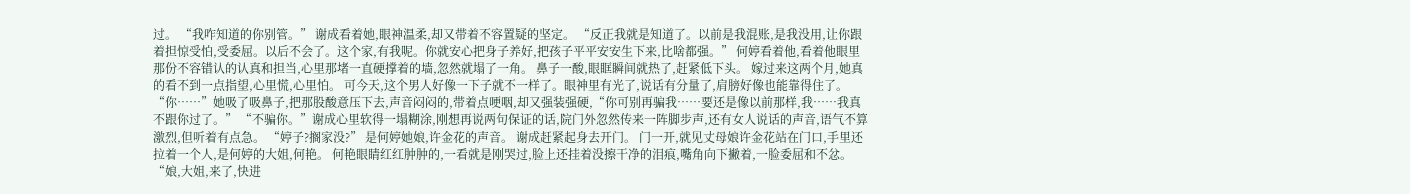过。 “我咋知道的你别管。” 谢成看着她,眼神温柔,却又带着不容置疑的坚定。 “反正我就是知道了。以前是我混账,是我没用,让你跟着担惊受怕,受委屈。以后不会了。这个家,有我呢。你就安心把身子养好,把孩子平平安安生下来,比啥都强。” 何婷看着他,看着他眼里那份不容错认的认真和担当,心里那堵一直硬撑着的墙,忽然就塌了一角。 鼻子一酸,眼眶瞬间就热了,赶紧低下头。 嫁过来这两个月,她真的看不到一点指望,心里慌,心里怕。 可今天,这个男人好像一下子就不一样了。眼神里有光了,说话有分量了,肩膀好像也能靠得住了。 “你……”她吸了吸鼻子,把那股酸意压下去,声音闷闷的,带着点哽咽,却又强装强硬,“你可别再骗我……要还是像以前那样,我……我真不跟你过了。” “不骗你。”谢成心里软得一塌糊涂,刚想再说两句保证的话,院门外忽然传来一阵脚步声,还有女人说话的声音,语气不算激烈,但听着有点急。 “婷子?搁家没?” 是何婷她娘,许金花的声音。 谢成赶紧起身去开门。 门一开,就见丈母娘许金花站在门口,手里还拉着一个人,是何婷的大姐,何艳。 何艳眼睛红红肿肿的,一看就是刚哭过,脸上还挂着没擦干净的泪痕,嘴角向下撇着,一脸委屈和不忿。 “娘,大姐,来了,快进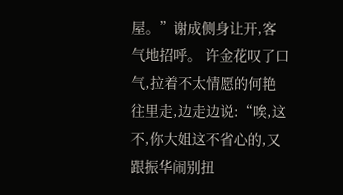屋。”谢成侧身让开,客气地招呼。 许金花叹了口气,拉着不太情愿的何艳往里走,边走边说:“唉,这不,你大姐这不省心的,又跟振华闹别扭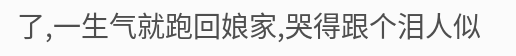了,一生气就跑回娘家,哭得跟个泪人似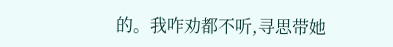的。我咋劝都不听,寻思带她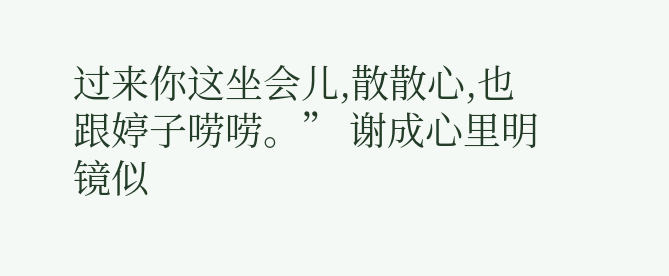过来你这坐会儿,散散心,也跟婷子唠唠。” 谢成心里明镜似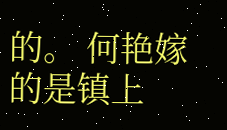的。 何艳嫁的是镇上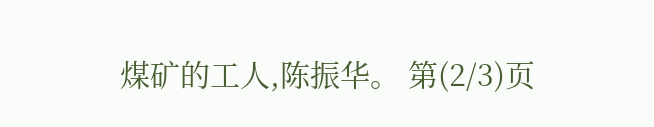煤矿的工人,陈振华。 第(2/3)页